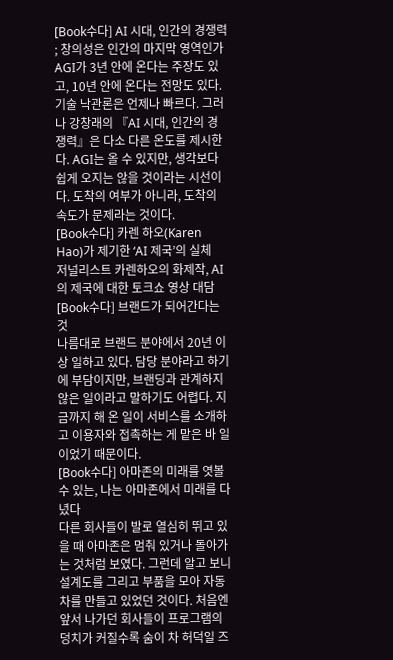[Book수다] AI 시대, 인간의 경쟁력 ; 창의성은 인간의 마지막 영역인가
AGI가 3년 안에 온다는 주장도 있고, 10년 안에 온다는 전망도 있다. 기술 낙관론은 언제나 빠르다. 그러나 강창래의 『AI 시대, 인간의 경쟁력』은 다소 다른 온도를 제시한다. AGI는 올 수 있지만, 생각보다 쉽게 오지는 않을 것이라는 시선이다. 도착의 여부가 아니라, 도착의 속도가 문제라는 것이다.
[Book수다] 카렌 하오(Karen Hao)가 제기한 ‘AI 제국’의 실체
저널리스트 카렌하오의 화제작, AI의 제국에 대한 토크쇼 영상 대담
[Book수다] 브랜드가 되어간다는 것
나름대로 브랜드 분야에서 20년 이상 일하고 있다. 담당 분야라고 하기에 부담이지만, 브랜딩과 관계하지 않은 일이라고 말하기도 어렵다. 지금까지 해 온 일이 서비스를 소개하고 이용자와 접촉하는 게 맡은 바 일이었기 때문이다.
[Book수다] 아마존의 미래를 엿볼 수 있는, 나는 아마존에서 미래를 다녔다
다른 회사들이 발로 열심히 뛰고 있을 때 아마존은 멈춰 있거나 돌아가는 것처럼 보였다. 그런데 알고 보니 설계도를 그리고 부품을 모아 자동차를 만들고 있었던 것이다. 처음엔 앞서 나가던 회사들이 프로그램의 덩치가 커질수록 숨이 차 허덕일 즈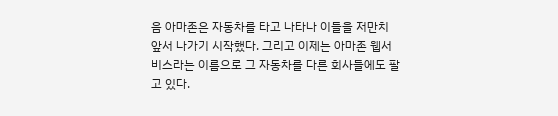음 아마존은 자동차를 타고 나타나 이들을 저만치 앞서 나가기 시작했다. 그리고 이제는 아마존 웹서비스라는 이름으로 그 자동차를 다른 회사들에도 팔고 있다.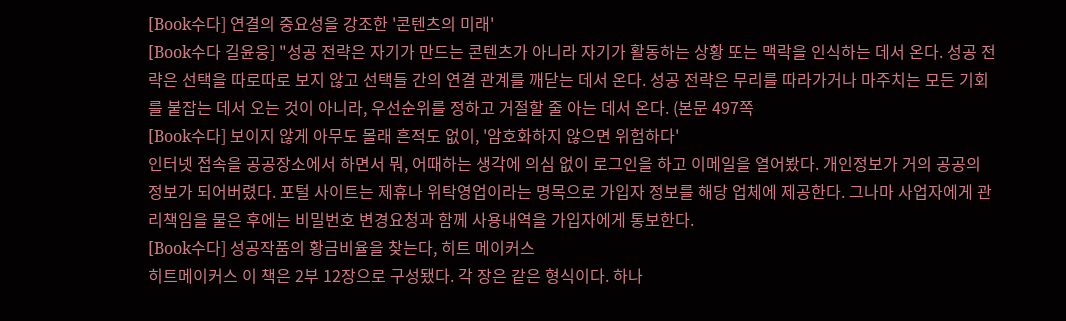[Book수다] 연결의 중요성을 강조한 '콘텐츠의 미래'
[Book수다 길윤웅] "성공 전략은 자기가 만드는 콘텐츠가 아니라 자기가 활동하는 상황 또는 맥락을 인식하는 데서 온다. 성공 전략은 선택을 따로따로 보지 않고 선택들 간의 연결 관계를 깨닫는 데서 온다. 성공 전략은 무리를 따라가거나 마주치는 모든 기회를 붙잡는 데서 오는 것이 아니라, 우선순위를 정하고 거절할 줄 아는 데서 온다. (본문 497쪽
[Book수다] 보이지 않게 아무도 몰래 흔적도 없이, '암호화하지 않으면 위험하다'
인터넷 접속을 공공장소에서 하면서 뭐, 어때하는 생각에 의심 없이 로그인을 하고 이메일을 열어봤다. 개인정보가 거의 공공의 정보가 되어버렸다. 포털 사이트는 제휴나 위탁영업이라는 명목으로 가입자 정보를 해당 업체에 제공한다. 그나마 사업자에게 관리책임을 물은 후에는 비밀번호 변경요청과 함께 사용내역을 가입자에게 통보한다.
[Book수다] 성공작품의 황금비율을 찾는다, 히트 메이커스
히트메이커스 이 책은 2부 12장으로 구성됐다. 각 장은 같은 형식이다. 하나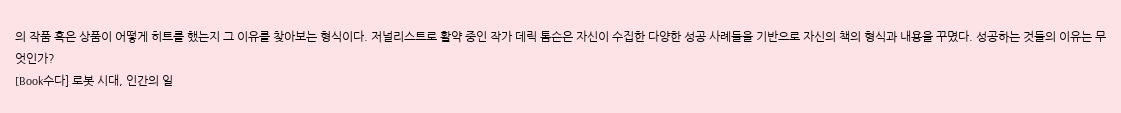의 작품 혹은 상품이 어떻게 히트를 했는지 그 이유를 찾아보는 형식이다. 저널리스트로 활약 중인 작가 데릭 톰슨은 자신이 수집한 다양한 성공 사례들을 기반으로 자신의 책의 형식과 내용을 꾸몄다. 성공하는 것들의 이유는 무엇인가?
[Book수다] 로봇 시대, 인간의 일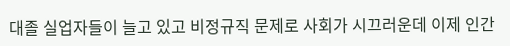대졸 실업자들이 늘고 있고 비정규직 문제로 사회가 시끄러운데 이제 인간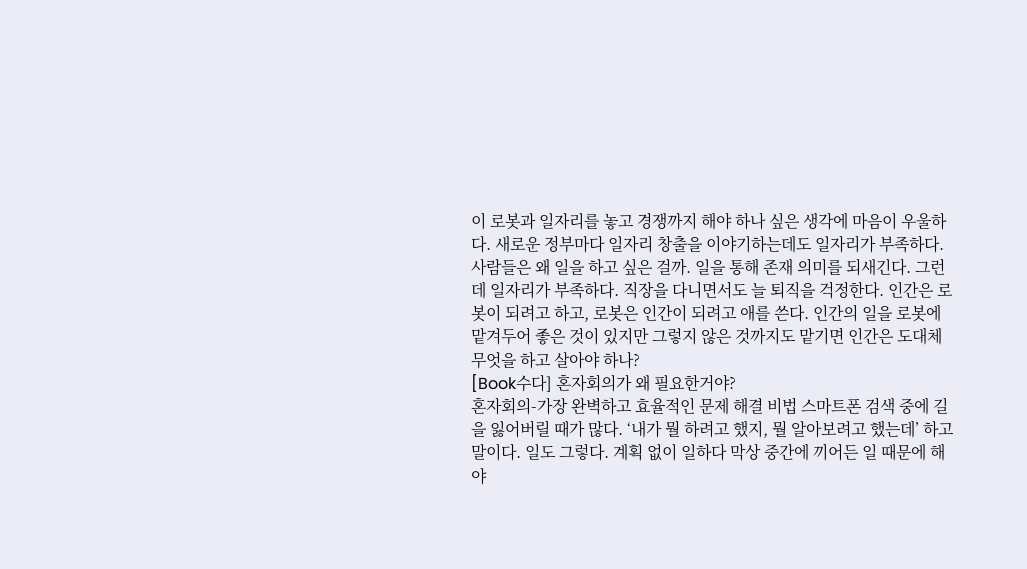이 로봇과 일자리를 놓고 경쟁까지 해야 하나 싶은 생각에 마음이 우울하다. 새로운 정부마다 일자리 창출을 이야기하는데도 일자리가 부족하다.사람들은 왜 일을 하고 싶은 걸까. 일을 통해 존재 의미를 되새긴다. 그런데 일자리가 부족하다. 직장을 다니면서도 늘 퇴직을 걱정한다. 인간은 로봇이 되려고 하고, 로봇은 인간이 되려고 애를 쓴다. 인간의 일을 로봇에 맡겨두어 좋은 것이 있지만 그렇지 않은 것까지도 맡기면 인간은 도대체 무엇을 하고 살아야 하나?
[Book수다] 혼자회의가 왜 필요한거야?
혼자회의-가장 완벽하고 효율적인 문제 해결 비법 스마트폰 검색 중에 길을 잃어버릴 때가 많다. ‘내가 뭘 하려고 했지, 뭘 알아보려고 했는데’ 하고 말이다. 일도 그렇다. 계획 없이 일하다 막상 중간에 끼어든 일 때문에 해야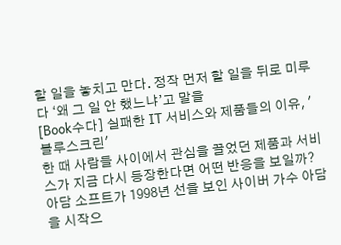할 일을 놓치고 만다. 정작 먼저 할 일을 뒤로 미루다 ‘왜 그 일 안 했느냐’고 말을
[Book수다] 실패한 IT 서비스와 제품들의 이유, '블루스크린'
한 때 사람들 사이에서 관심을 끌었던 제품과 서비스가 지금 다시 등장한다면 어떤 반응을 보일까? 아담 소프트가 1998년 선을 보인 사이버 가수 아담을 시작으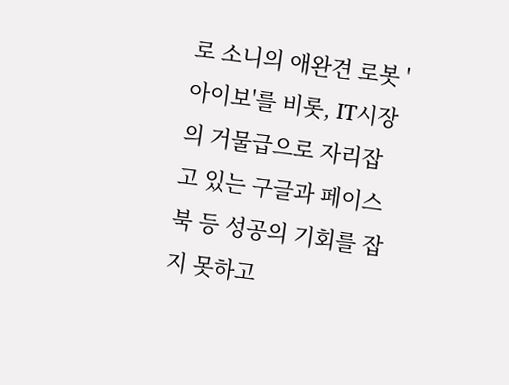로 소니의 애완견 로봇 '아이보'를 비롯, IT시장의 거물급으로 자리잡고 있는 구글과 페이스북 등 성공의 기회를 잡지 못하고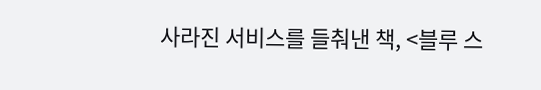사라진 서비스를 들춰낸 책, <블루 스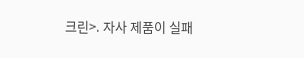크린>. 자사 제품이 실패